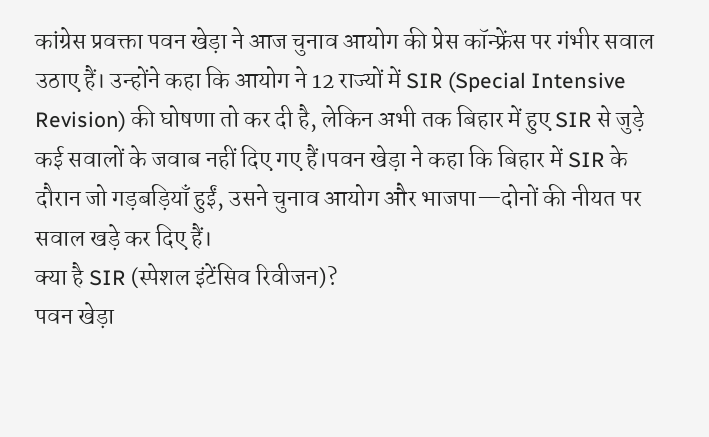कांग्रेस प्रवक्ता पवन खेड़ा ने आज चुनाव आयोग की प्रेस कॉन्फ्रेंस पर गंभीर सवाल उठाए हैं। उन्होंने कहा कि आयोग ने 12 राज्यों में SIR (Special Intensive Revision) की घोषणा तो कर दी है, लेकिन अभी तक बिहार में हुए SIR से जुड़े कई सवालों के जवाब नहीं दिए गए हैं।पवन खेड़ा ने कहा कि बिहार में SIR के दौरान जो गड़बड़ियाँ हुईं, उसने चुनाव आयोग और भाजपा—दोनों की नीयत पर सवाल खड़े कर दिए हैं।
क्या है SIR (स्पेशल इंटेंसिव रिवीजन)?
पवन खेड़ा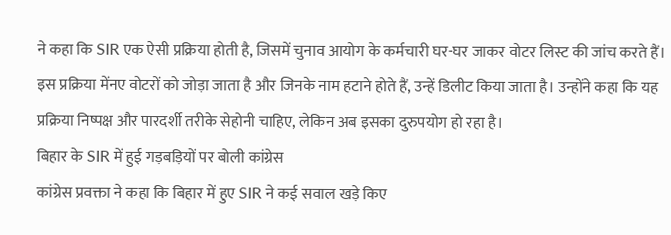ने कहा कि SIR एक ऐसी प्रक्रिया होती है, जिसमें चुनाव आयोग के कर्मचारी घर-घर जाकर वोटर लिस्ट की जांच करते हैं। इस प्रक्रिया मेंनए वोटरों को जोड़ा जाता है और जिनके नाम हटाने होते हैं, उन्हें डिलीट किया जाता है। उन्होंने कहा कि यह प्रक्रिया निष्पक्ष और पारदर्शी तरीके सेहोनी चाहिए, लेकिन अब इसका दुरुपयोग हो रहा है।
बिहार के SIR में हुई गड़बड़ियों पर बोली कांग्रेस
कांग्रेस प्रवक्ता ने कहा कि बिहार में हुए SIR ने कई सवाल खड़े किए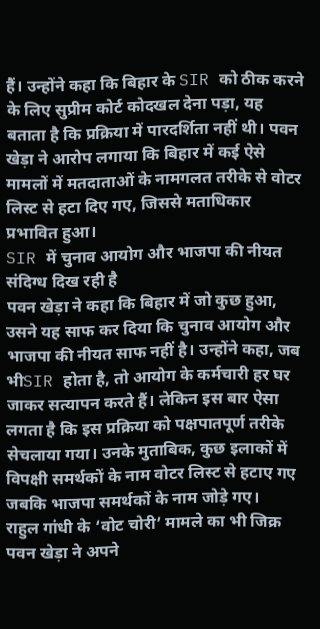हैं। उन्होंने कहा कि बिहार के SIR को ठीक करने के लिए सुप्रीम कोर्ट कोदखल देना पड़ा, यह बताता है कि प्रक्रिया में पारदर्शिता नहीं थी। पवन खेड़ा ने आरोप लगाया कि बिहार में कई ऐसे मामलों में मतदाताओं के नामगलत तरीके से वोटर लिस्ट से हटा दिए गए, जिससे मताधिकार प्रभावित हुआ।
SIR में चुनाव आयोग और भाजपा की नीयत संदिग्ध दिख रही है
पवन खेड़ा ने कहा कि बिहार में जो कुछ हुआ, उसने यह साफ कर दिया कि चुनाव आयोग और भाजपा की नीयत साफ नहीं है। उन्होंने कहा, जब भीSIR होता है, तो आयोग के कर्मचारी हर घर जाकर सत्यापन करते हैं। लेकिन इस बार ऐसा लगता है कि इस प्रक्रिया को पक्षपातपूर्ण तरीके सेचलाया गया। उनके मुताबिक, कुछ इलाकों में विपक्षी समर्थकों के नाम वोटर लिस्ट से हटाए गए जबकि भाजपा समर्थकों के नाम जोड़े गए।
राहुल गांधी के ‘वोट चोरी’ मामले का भी जिक्र
पवन खेड़ा ने अपने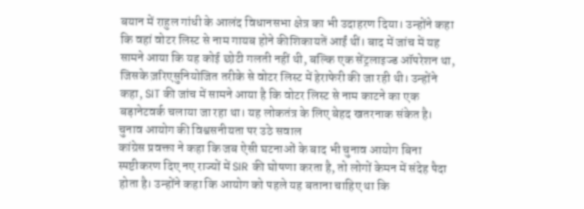बयान में राहुल गांधी के आलंद विधानसभा क्षेत्र का भी उदाहरण दिया। उन्होंने कहा कि वहां वोटर लिस्ट से नाम गायब होने कीशिकायतें आईं थीं। बाद में जांच में यह सामने आया कि यह कोई छोटी गलती नहीं थी, बल्कि एक सेंट्रलाइज्ड ऑपरेशन था, जिसके ज़रिएसुनियोजित तरीके से वोटर लिस्ट में हेराफेरी की जा रही थी। उन्होंने कहा, SIT की जांच में सामने आया है कि वोटर लिस्ट से नाम काटने का एक बड़ानेटवर्क चलाया जा रहा था। यह लोकतंत्र के लिए बेहद खतरनाक संकेत है।
चुनाव आयोग की विश्वसनीयता पर उठे सवाल
कांग्रेस प्रवक्ता ने कहा कि जब ऐसी घटनाओं के बाद भी चुनाव आयोग बिना स्पष्टीकरण दिए नए राज्यों में SIR की घोषणा करता है, तो लोगों केमन में संदेह पैदा होता है। उन्होंने कहा कि आयोग को पहले यह बताना चाहिए था कि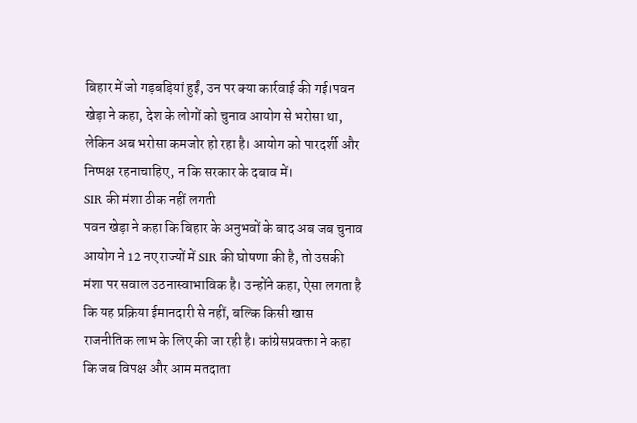बिहार में जो गड़बड़ियां हुईं, उन पर क्या कार्रवाई की गई।पवन खेड़ा ने कहा, देश के लोगों को चुनाव आयोग से भरोसा था, लेकिन अब भरोसा कमजोर हो रहा है। आयोग को पारदर्शी और निष्पक्ष रहनाचाहिए, न कि सरकार के दबाव में।
SIR की मंशा ठीक नहीं लगती
पवन खेड़ा ने कहा कि बिहार के अनुभवों के बाद अब जब चुनाव आयोग ने 12 नए राज्यों में SIR की घोषणा की है, तो उसकी मंशा पर सवाल उठनास्वाभाविक है। उन्होंने कहा, ऐसा लगता है कि यह प्रक्रिया ईमानदारी से नहीं, बल्कि किसी खास राजनीतिक लाभ के लिए की जा रही है। कांग्रेसप्रवक्ता ने कहा कि जब विपक्ष और आम मतदाता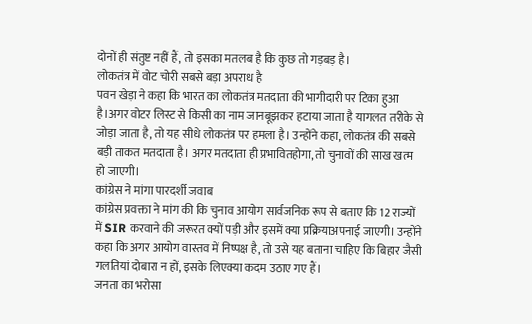दोनों ही संतुष्ट नहीं हैं, तो इसका मतलब है कि कुछ तो गड़बड़ है।
लोकतंत्र में वोट चोरी सबसे बड़ा अपराध है
पवन खेड़ा ने कहा कि भारत का लोकतंत्र मतदाता की भागीदारी पर टिका हुआ है।अगर वोटर लिस्ट से किसी का नाम जानबूझकर हटाया जाता है यागलत तरीके से जोड़ा जाता है, तो यह सीधे लोकतंत्र पर हमला है। उन्होंने कहा, लोकतंत्र की सबसे बड़ी ताकत मतदाता है। अगर मतदाता ही प्रभावितहोगा, तो चुनावों की साख खत्म हो जाएगी।
कांग्रेस ने मांगा पारदर्शी जवाब
कांग्रेस प्रवक्ता ने मांग की कि चुनाव आयोग सार्वजनिक रूप से बताए कि 12 राज्यों में SIR करवाने की जरूरत क्यों पड़ी और इसमें क्या प्रक्रियाअपनाई जाएगी। उन्होंने कहा कि अगर आयोग वास्तव में निष्पक्ष है, तो उसे यह बताना चाहिए कि बिहार जैसी गलतियां दोबारा न हों, इसके लिएक्या कदम उठाए गए हैं।
जनता का भरोसा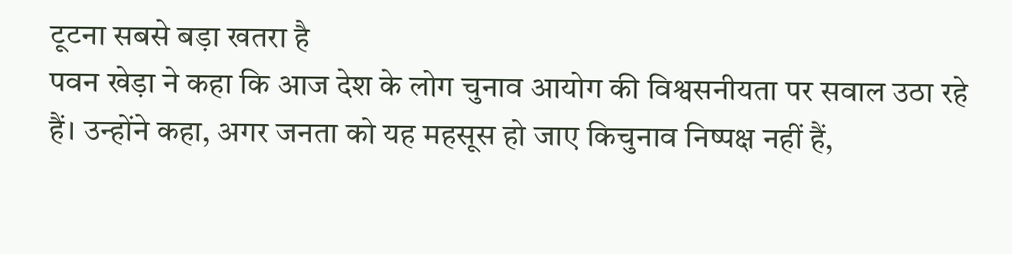टूटना सबसे बड़ा खतरा है
पवन खेड़ा ने कहा कि आज देश के लोग चुनाव आयोग की विश्वसनीयता पर सवाल उठा रहे हैं। उन्होंने कहा, अगर जनता को यह महसूस हो जाए किचुनाव निष्पक्ष नहीं हैं,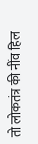तो लोकतंत्र की नींव हिल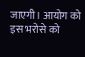जाएगी। आयोग को इस भरोसे को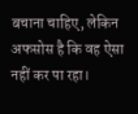बचाना चाहिए, लेकिन अफसोस है कि वह ऐसा नहीं कर पा रहा।